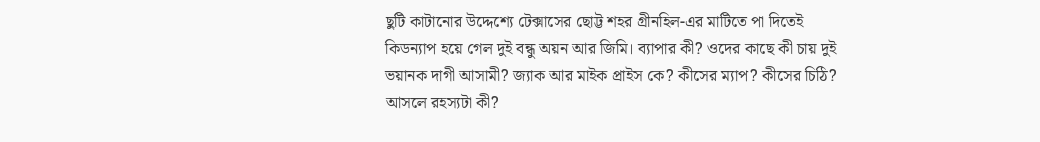ছুটি কাটানোর উদ্দেশ্যে টেক্সাসের ছোট্ট শহর গ্রীনহিল-এর মাটিতে পা দিতেই কিডন্যাপ হয়ে গেল দুই বন্ধু অয়ন আর জিমি। ব্যাপার কী? ওদের কাছে কী চায় দুই ভয়ানক দাগী আসামী? জ্যাক আর মাইক প্রাইস কে? কীসের ম্যাপ? কীসের চিঠি? আসলে রহস্যটা কী?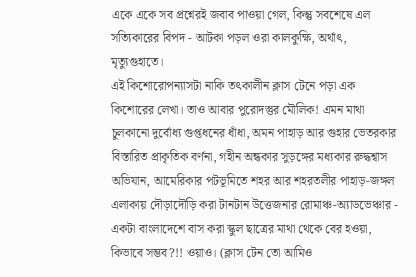একে একে সব প্রশ্নেরই জবাব পাওয়া গেল, কিন্তু সবশেষে এল সত্যিকারের বিপদ - আটকা পড়ল ওরা কালকুক্ষি, অর্থাৎ, মৃত্যুগুহাতে।
এই কিশোরোপন্যাসটা নাকি তৎকালীন ক্লাস টেনে পড়া এক কিশোরের লেখা। তাও আবার পুরোদস্তুর মৌলিক! এমন মাথা চুলকানো দুর্বোধ্য গুপ্তধনের ধাঁধা, অমন পাহাড় আর গুহার ভেতরকার বিস্তারিত প্রাকৃতিক বর্ণনা, গহীন অন্ধকার সুড়ঙ্গের মধ্যকার রুদ্ধশ্বাস অভিযান, আমেরিকার পটভূমিতে শহর আর শহরতলীর পাহাড়-জঙ্গল এলাকায় দৌড়াদৌড়ি করা টানটান উত্তেজনার রোমাঞ্চ-অ্যাডভেঞ্চার - একটা বাংলাদেশে বাস করা স্কুল ছাত্রের মাথা থেকে বের হওয়া, কিভাবে সম্ভব?!! ওয়াও। (ক্লাস টেন তো আমিও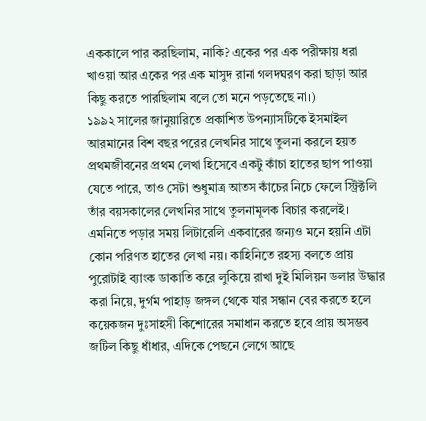এককালে পার করছিলাম, নাকি? একের পর এক পরীক্ষায় ধরা খাওয়া আর একের পর এক মাসুদ রানা গলদঘরণ করা ছাড়া আর কিছু করতে পারছিলাম বলে তো মনে পড়তেছে না।)
১৯৯২ সালের জানুয়ারিতে প্রকাশিত উপন্যাসটিকে ইসমাইল আরমানের বিশ বছর পরের লেখনির সাথে তুলনা করলে হয়ত প্রথমজীবনের প্রথম লেখা হিসেবে একটু কাঁচা হাতের ছাপ পাওয়া যেতে পারে, তাও সেটা শুধুমাত্র আতস কাঁচের নিচে ফেলে স্ট্রিক্টলি তাঁর বয়সকালের লেখনির সাথে তুলনামূলক বিচার করলেই। এমনিতে পড়ার সময় লিটারেলি একবারের জন্যও মনে হয়নি এটা কোন পরিণত হাতের লেখা নয়। কাহিনিতে রহস্য বলতে প্রায় পুরোটাই ব্যাংক ডাকাতি করে লুকিয়ে রাখা দুই মিলিয়ন ডলার উদ্ধার করা নিয়ে, দুর্গম পাহাড় জঙ্গল থেকে যার সন্ধান বের করতে হলে কয়েকজন দুঃসাহসী কিশোরের সমাধান করতে হবে প্রায় অসম্ভব জটিল কিছু ধাঁধার, এদিকে পেছনে লেগে আছে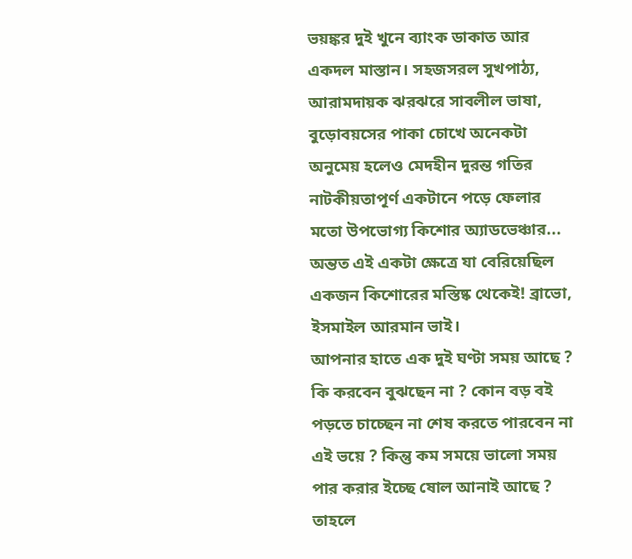ভয়ঙ্কর দুই খুনে ব্যাংক ডাকাত আর একদল মাস্তান। সহজসরল সুখপাঠ্য, আরামদায়ক ঝরঝরে সাবলীল ভাষা, বুড়োবয়সের পাকা চোখে অনেকটা অনুমেয় হলেও মেদহীন দুরন্ত গতির নাটকীয়তাপূর্ণ একটানে পড়ে ফেলার মতো উপভোগ্য কিশোর অ্যাডভেঞ্চার... অন্তত এই একটা ক্ষেত্রে যা বেরিয়েছিল একজন কিশোরের মস্তিষ্ক থেকেই! ব্রাভো, ইসমাইল আরমান ভাই।
আপনার হাতে এক দুই ঘণ্টা সময় আছে ? কি করবেন বুঝছেন না ? কোন বড় বই পড়তে চাচ্ছেন না শেষ করতে পারবেন না এই ভয়ে ? কিন্তু কম সময়ে ভালো সময় পার করার ইচ্ছে ষোল আনাই আছে ? তাহলে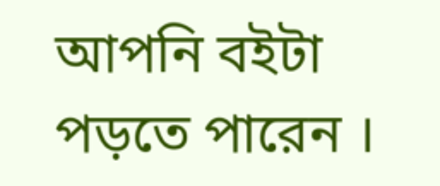আপনি বইটা পড়তে পারেন ।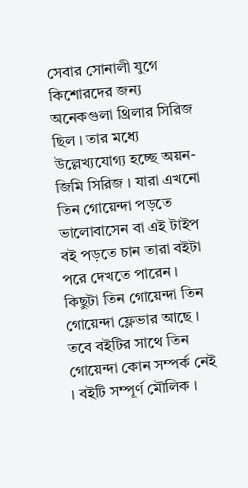সেবার সোনালী যুগে কিশোরদের জন্য অনেকগুলা থ্রিলার সিরিজ ছিল । তার মধ্যে উল্লেখ্যযোগ্য হচ্ছে অয়ন-জিমি সিরিজ । যারা এখনো তিন গোয়েন্দা পড়তে ভালোবাসেন বা এই টাইপ বই পড়তে চান তারা বইটা পরে দেখতে পারেন । কিছুটা তিন গোয়েন্দা তিন গোয়েন্দা ফ্লেভার আছে । তবে বইটির সাথে তিন গোয়েন্দা কোন সম্পর্ক নেই । বইটি সম্পূর্ণ মৌলিক ।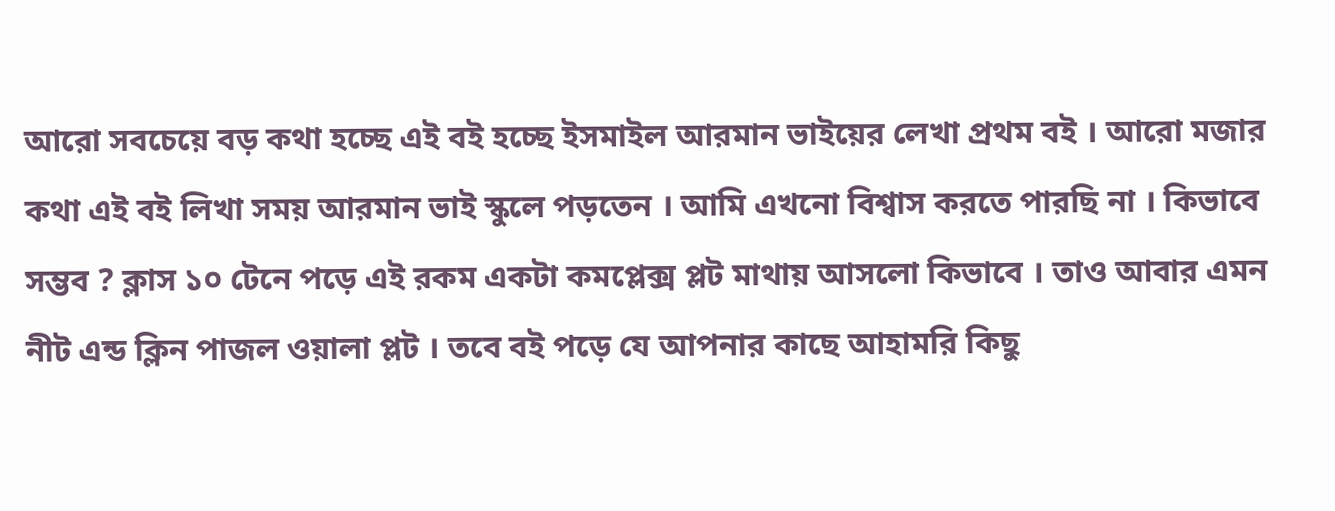আরো সবচেয়ে বড় কথা হচ্ছে এই বই হচ্ছে ইসমাইল আরমান ভাইয়ের লেখা প্রথম বই । আরো মজার কথা এই বই লিখা সময় আরমান ভাই স্কুলে পড়তেন । আমি এখনো বিশ্বাস করতে পারছি না । কিভাবে সম্ভব ? ক্লাস ১০ টেনে পড়ে এই রকম একটা কমপ্লেক্স প্লট মাথায় আসলো কিভাবে । তাও আবার এমন নীট এন্ড ক্লিন পাজল ওয়ালা প্লট । তবে বই পড়ে যে আপনার কাছে আহামরি কিছু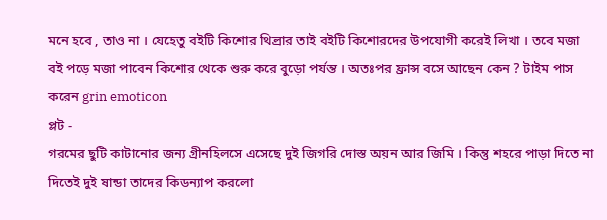মনে হবে , তাও না । যেহেতু বইটি কিশোর থিল্রার তাই বইটি কিশোরদের উপযোগী করেই লিখা । তবে মজা বই পড়ে মজা পাবেন কিশোর থেকে শুরু করে বুড়ো পর্যন্ত । অতঃপর ফ্রান্স বসে আছেন কেন ? টাইম পাস করেন grin emoticon
প্লট -
গরমের ছুটি কাটানোর জন্য গ্রীনহিলসে এসেছে দুই জিগরি দোস্ত অয়ন আর জিমি । কিন্তু শহরে পাড়া দিতে না দিতেই দুই ষান্ডা তাদের কিডন্যাপ করলো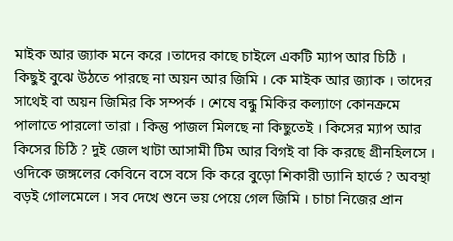মাইক আর জ্যাক মনে করে ।তাদের কাছে চাইলে একটি ম্যাপ আর চিঠি । কিছুই বুঝে উঠতে পারছে না অয়ন আর জিমি । কে মাইক আর জ্যাক । তাদের সাথেই বা অয়ন জিমির কি সম্পর্ক । শেষে বন্ধু মিকির কল্যাণে কোনক্রমে পালাতে পারলো তারা । কিন্তু পাজল মিলছে না কিছুতেই । কিসের ম্যাপ আর কিসের চিঠি ? দুই জেল খাটা আসামী টিম আর বিগই বা কি করছে গ্রীনহিলসে । ওদিকে জঙ্গলের কেবিনে বসে বসে কি করে বুড়ো শিকারী ড্যানি হার্ভে ? অবস্থা বড়ই গোলমেলে । সব দেখে শুনে ভয় পেয়ে গেল জিমি । চাচা নিজের প্রান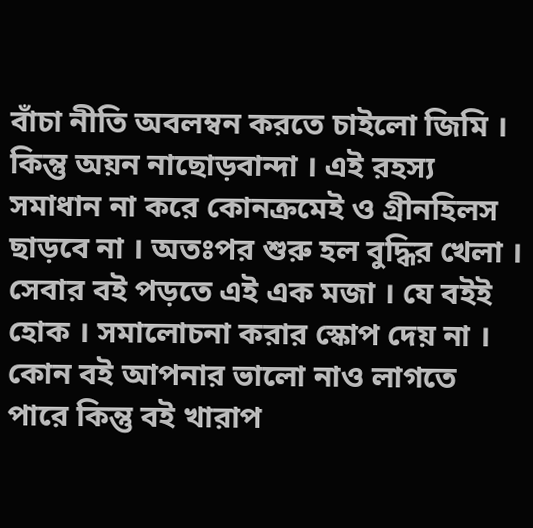বাঁচা নীতি অবলম্বন করতে চাইলো জিমি । কিন্তু অয়ন নাছোড়বান্দা । এই রহস্য সমাধান না করে কোনক্রমেই ও গ্রীনহিলস ছাড়বে না । অতঃপর শুরু হল বুদ্ধির খেলা ।
সেবার বই পড়তে এই এক মজা । যে বইই হোক । সমালোচনা করার স্কোপ দেয় না । কোন বই আপনার ভালো নাও লাগতে পারে কিন্তু বই খারাপ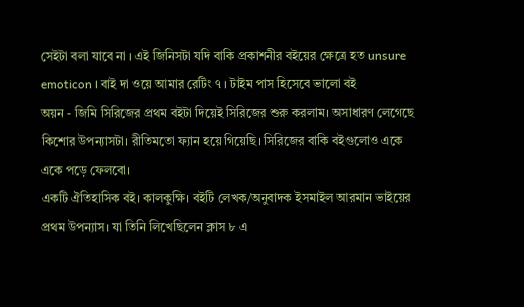সেইটা বলা যাবে না । এই জিনিসটা যদি বাকি প্রকাশনীর বইয়ের ক্ষেত্রে হত unsure emoticon । বাই দা ওয়ে আমার রেটিং ৭ । টাইম পাস হিসেবে ভালো বই
অয়ন - জিমি সিরিজের প্রথম বইটা দিয়েই সিরিজের শুরু করলাম। অসাধারণ লেগেছে কিশোর উপন্যাসটা। রীতিমতো ফ্যান হয়ে গিয়েছি। সিরিজের বাকি বইগুলোও একে একে পড়ে ফেলবো।
একটি ঐতিহাসিক বই। কালকুক্ষি। বইটি লেখক/অনুবাদক ইসমাইল আরমান ভাইয়ের প্রথম উপন্যাস। যা তিনি লিখেছিলেন ক্লাস ৮ এ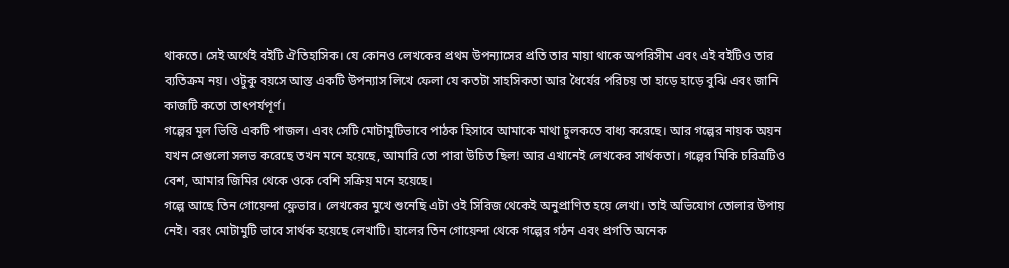থাকতে। সেই অর্থেই বইটি ঐতিহাসিক। যে কোনও লেখকের প্রথম উপন্যাসের প্রতি তার মায়া থাকে অপরিসীম এবং এই বইটিও তার ব্যতিক্রম নয়। ওটুকু বয়সে আস্ত একটি উপন্যাস লিখে ফেলা যে কতটা সাহসিকতা আর ধৈর্যের পরিচয় তা হাড়ে হাড়ে বুঝি এবং জানি কাজটি কতো তাৎপর্যপূর্ণ।
গল্পের মূল ভিত্তি একটি পাজল। এবং সেটি মোটামুটিভাবে পাঠক হিসাবে আমাকে মাথা চুলকতে বাধ্য করেছে। আর গল্পের নায়ক অয়ন যখন সেগুলো সলভ করেছে তখন মনে হয়েছে, আমারি তো পারা উচিত ছিল! আর এখানেই লেখকের সার্থকতা। গল্পের মিকি চরিত্রটিও বেশ, আমার জিমির থেকে ওকে বেশি সক্রিয় মনে হয়েছে।
গল্পে আছে তিন গোয়েন্দা ফ্লেভার। লেখকের মুখে শুনেছি এটা ওই সিরিজ থেকেই অনুপ্রাণিত হয়ে লেখা। তাই অভিযোগ তোলার উপায় নেই। বরং মোটামুটি ভাবে সার্থক হয়েছে লেখাটি। হালের তিন গোয়েন্দা থেকে গল্পের গঠন এবং প্রগতি অনেক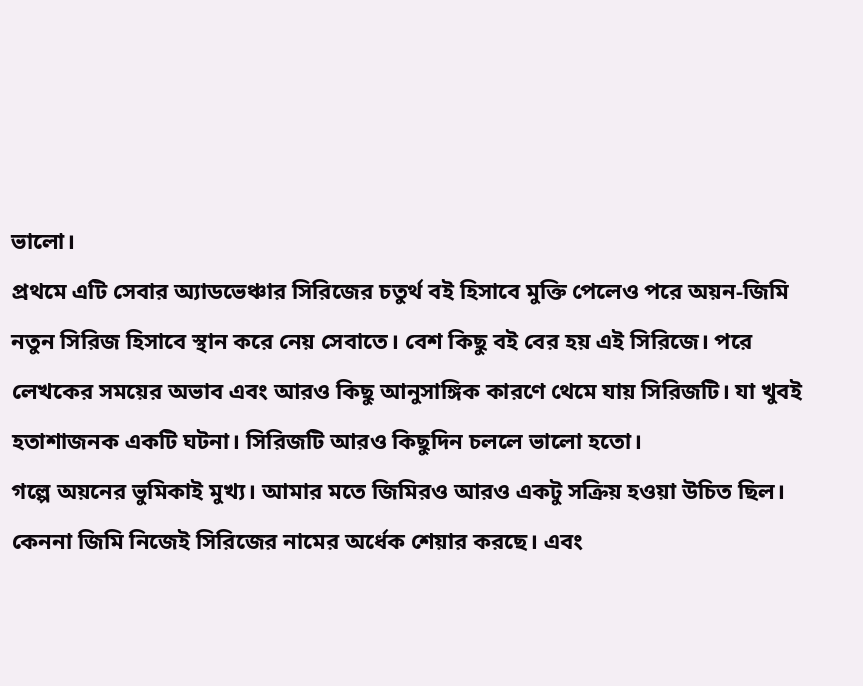ভালো।
প্রথমে এটি সেবার অ্যাডভেঞ্চার সিরিজের চতুর্থ বই হিসাবে মুক্তি পেলেও পরে অয়ন-জিমি নতুন সিরিজ হিসাবে স্থান করে নেয় সেবাতে। বেশ কিছু বই বের হয় এই সিরিজে। পরে লেখকের সময়ের অভাব এবং আরও কিছু আনুসাঙ্গিক কারণে থেমে যায় সিরিজটি। যা খুবই হতাশাজনক একটি ঘটনা। সিরিজটি আরও কিছুদিন চললে ভালো হতো।
গল্পে অয়নের ভুমিকাই মুখ্য। আমার মতে জিমিরও আরও একটু সক্রিয় হওয়া উচিত ছিল। কেননা জিমি নিজেই সিরিজের নামের অর্ধেক শেয়ার করছে। এবং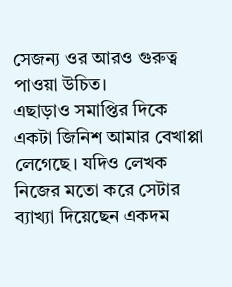সেজন্য ওর আরও গুরুত্ব পাওয়া উচিত।
এছাড়াও সমাপ্তির দিকে একটা জিনিশ আমার বেখাপ্পা লেগেছে। যদিও লেখক নিজের মতো করে সেটার ব্যাখ্যা দিয়েছেন একদম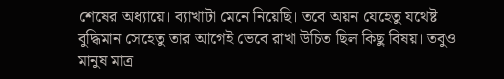শেষের অধ্যায়ে। ব্যাখাটা মেনে নিয়েছি। তবে অয়ন যেহেতু যথেষ্ট বুদ্ধিমান সেহেতু তার আগেই ভেবে রাখা উচিত ছিল কিছু বিষয়। তবুও মানুষ মাত্র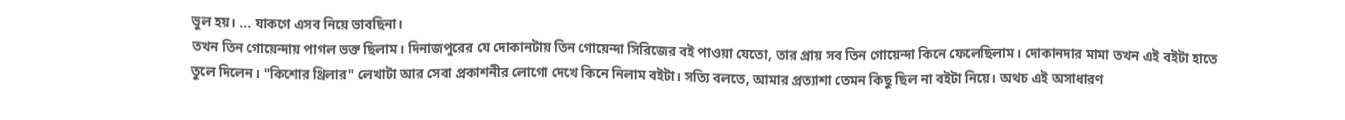ভুল হয়। ... যাকগে এসব নিয়ে ভাবছিনা।
তখন তিন গোয়েন্দায় পাগল ভক্ত ছিলাম। দিনাজপুরের যে দোকানটায় তিন গোয়েন্দা সিরিজের বই পাওয়া যেতো, তার প্রায় সব তিন গোয়েন্দা কিনে ফেলেছিলাম। দোকানদার মামা তখন এই বইটা হাতে তুলে দিলেন। "কিশোর থ্রিলার" লেখাটা আর সেবা প্রকাশনীর লোগো দেখে কিনে নিলাম বইটা। সত্যি বলতে, আমার প্রত্যাশা তেমন কিছু ছিল না বইটা নিয়ে। অথচ এই অসাধারণ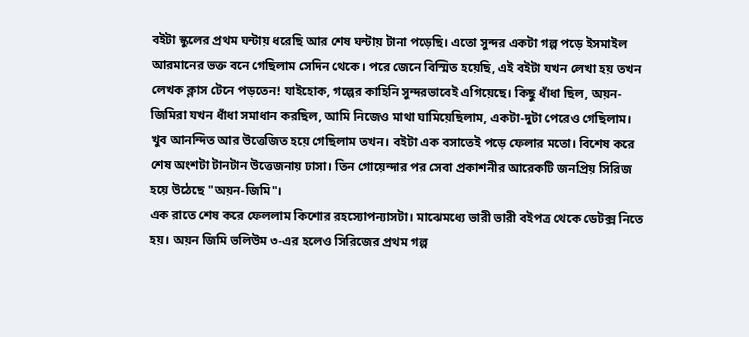বইটা স্কুলের প্রথম ঘন্টায় ধরেছি আর শেষ ঘন্টায় টানা পড়েছি। এতো সুন্দর একটা গল্প পড়ে ইসমাইল আরমানের ভক্ত বনে গেছিলাম সেদিন থেকে। পরে জেনে বিস্মিত হয়েছি, এই বইটা যখন লেখা হয় তখন লেখক ক্লাস টেনে পড়তেন! যাইহোক, গল্পের কাহিনি সুন্দরভাবেই এগিয়েছে। কিছু ধাঁধা ছিল, অয়ন-জিমিরা যখন ধাঁধা সমাধান করছিল, আমি নিজেও মাথা ঘামিয়েছিলাম, একটা-দুটা পেরেও গেছিলাম। খুব আনন্দিত আর উত্তেজিত হয়ে গেছিলাম তখন। বইটা এক বসাতেই পড়ে ফেলার মতো। বিশেষ করে শেষ অংশটা টানটান উত্তেজনায় ঢাসা। তিন গোয়েন্দার পর সেবা প্রকাশনীর আরেকটি জনপ্রিয় সিরিজ হয়ে উঠেছে "অয়ন-জিমি"।
এক রাতে শেষ করে ফেললাম কিশোর রহস্যোপন্যাসটা। মাঝেমধ্যে ভারী ভারী বইপত্র থেকে ডেটক্স নিতে হয়। অয়ন জিমি ভলিউম ৩-এর হলেও সিরিজের প্রথম গল্প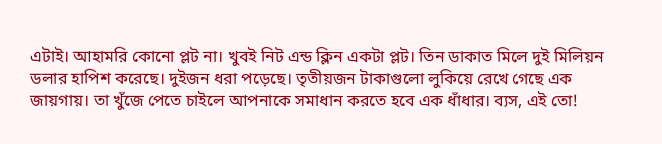এটাই। আহামরি কোনো প্লট না। খুবই নিট এন্ড ক্লিন একটা প্লট। তিন ডাকাত মিলে দুই মিলিয়ন ডলার হাপিশ করেছে। দুইজন ধরা পড়েছে। তৃতীয়জন টাকাগুলো লুকিয়ে রেখে গেছে এক জায়গায়। তা খুঁজে পেতে চাইলে আপনাকে সমাধান করতে হবে এক ধাঁধার। ব্যস, এই তো!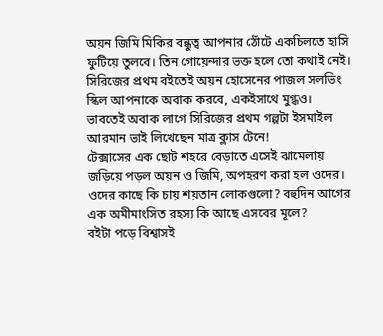অয়ন জিমি মিকির বন্ধুত্ব আপনার ঠোঁটে একচিলতে হাসি ফুটিয়ে তুলবে। তিন গোয়েন্দার ভক্ত হলে তো কথাই নেই। সিরিজের প্রথম বইতেই অয়ন হোসেনের পাজল সলভিং স্কিল আপনাকে অবাক করবে, একইসাথে মুগ্ধও।
ভাবতেই অবাক লাগে সিরিজের প্রথম গল্পটা ইসমাইল আরমান ভাই লিখেছেন মাত্র ক্লাস টেনে!
টেক্সাসের এক ছোট শহরে বেড়াতে এসেই ঝামেলায় জড়িয়ে পড়ল অয়ন ও জিমি, অপহরণ করা হল ওদের। ওদের কাছে কি চায় শয়তান লোকগুলো? বহুদিন আগের এক অমীমাংসিত রহস্য কি আছে এসবের মূলে?
বইটা পড়ে বিশ্বাসই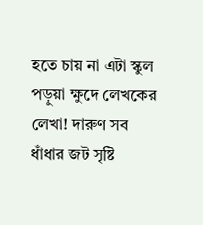হতে চায় না এটা স্কুল পড়ুয়া ক্ষুদে লেখকের লেখা! দারুণ সব ধাঁধার জট সৃষ্টি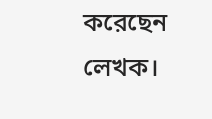করেছেন লেখক।